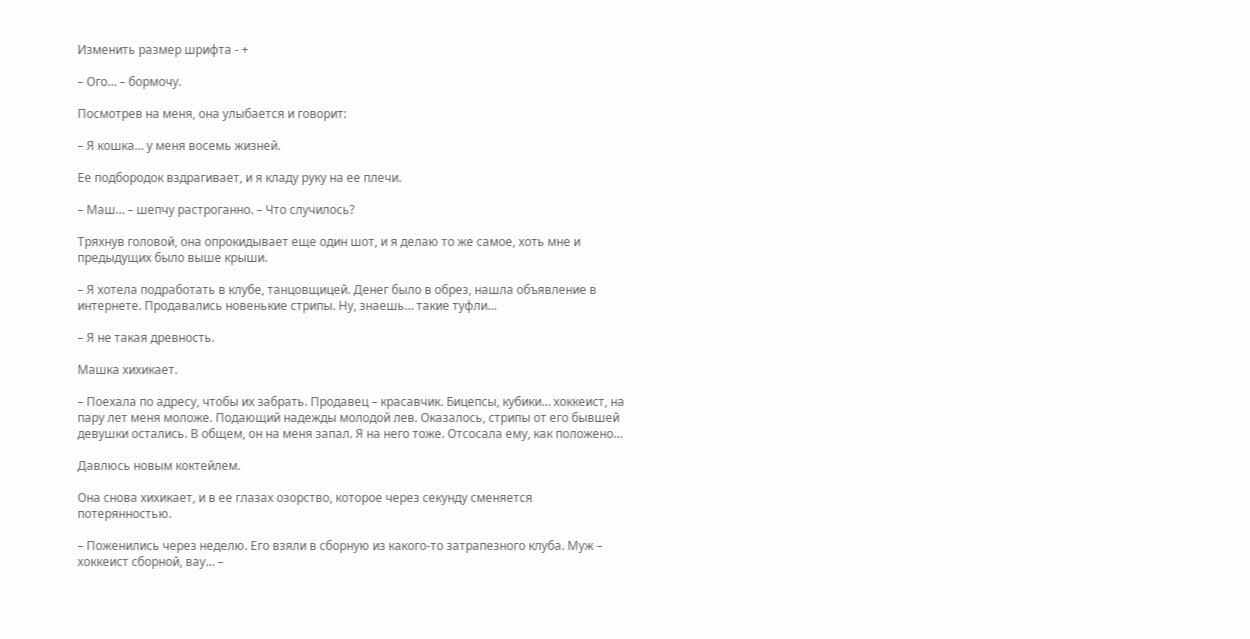Изменить размер шрифта - +

– Ого… – бормочу.

Посмотрев на меня, она улыбается и говорит:

– Я кошка… у меня восемь жизней.

Ее подбородок вздрагивает, и я кладу руку на ее плечи.

– Маш… – шепчу растроганно. – Что случилось?

Тряхнув головой, она опрокидывает еще один шот, и я делаю то же самое, хоть мне и предыдущих было выше крыши.

– Я хотела подработать в клубе, танцовщицей. Денег было в обрез, нашла объявление в интернете. Продавались новенькие стрипы. Ну, знаешь… такие туфли…

– Я не такая древность.

Машка хихикает.

– Поехала по адресу, чтобы их забрать. Продавец – красавчик. Бицепсы, кубики… хоккеист, на пару лет меня моложе. Подающий надежды молодой лев. Оказалось, стрипы от его бывшей девушки остались. В общем, он на меня запал. Я на него тоже. Отсосала ему, как положено…

Давлюсь новым коктейлем.

Она снова хихикает, и в ее глазах озорство, которое через секунду сменяется потерянностью.

– Поженились через неделю. Его взяли в сборную из какого-то затрапезного клуба. Муж – хоккеист сборной, вау… –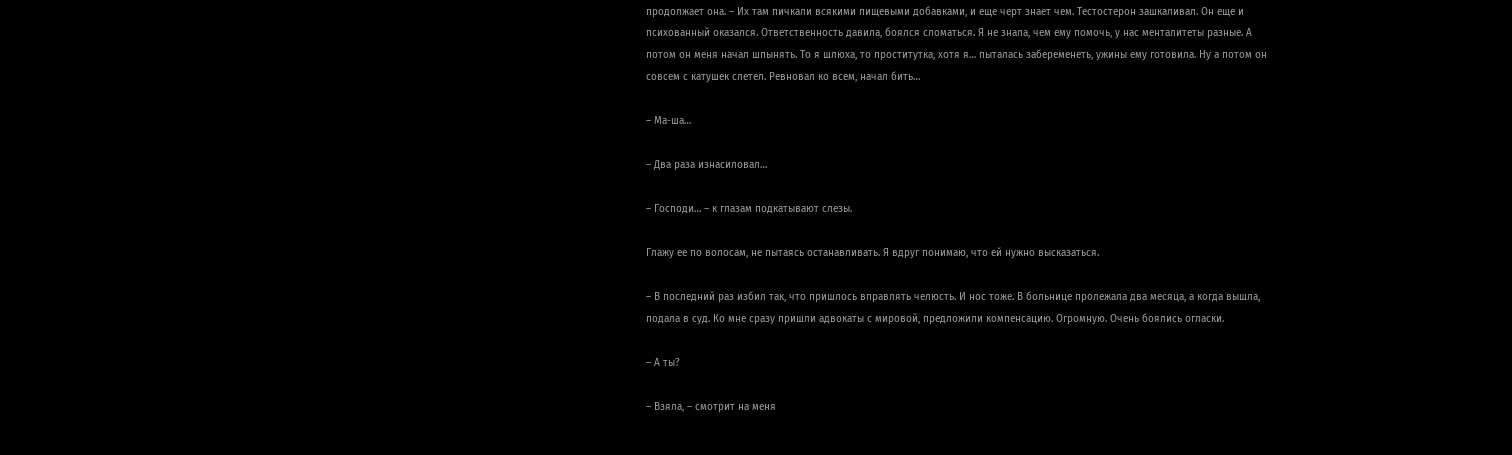продолжает она. – Их там пичкали всякими пищевыми добавками, и еще черт знает чем. Тестостерон зашкаливал. Он еще и психованный оказался. Ответственность давила, боялся сломаться. Я не знала, чем ему помочь, у нас менталитеты разные. А потом он меня начал шпынять. То я шлюха, то проститутка, хотя я… пыталась забеременеть, ужины ему готовила. Ну а потом он совсем с катушек слетел. Ревновал ко всем, начал бить…

– Ма-ша…

– Два раза изнасиловал…

– Господи… – к глазам подкатывают слезы.

Глажу ее по волосам, не пытаясь останавливать. Я вдруг понимаю, что ей нужно высказаться.

– В последний раз избил так, что пришлось вправлять челюсть. И нос тоже. В больнице пролежала два месяца, а когда вышла, подала в суд. Ко мне сразу пришли адвокаты с мировой, предложили компенсацию. Огромную. Очень боялись огласки.

– А ты?

– Взяла, – смотрит на меня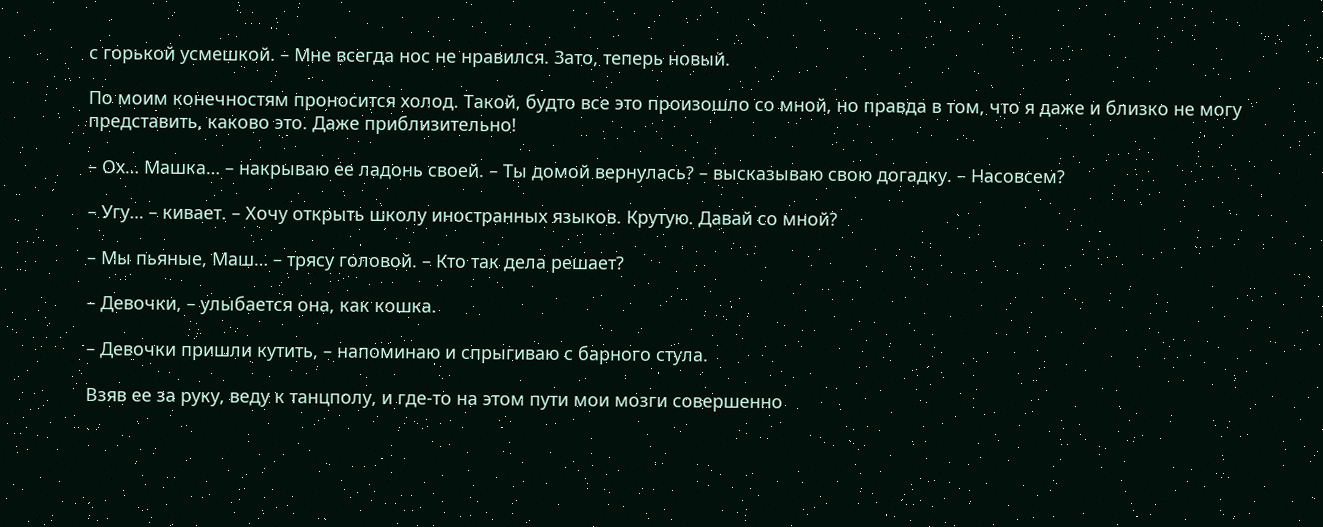с горькой усмешкой. – Мне всегда нос не нравился. Зато, теперь новый.

По моим конечностям проносится холод. Такой, будто все это произошло со мной, но правда в том, что я даже и близко не могу представить, каково это. Даже приблизительно!

– Ох… Машка… – накрываю ее ладонь своей. – Ты домой вернулась? – высказываю свою догадку. – Насовсем?

– Угу… – кивает. – Хочу открыть школу иностранных языков. Крутую. Давай со мной?

– Мы пьяные, Маш… – трясу головой. – Кто так дела решает?

– Девочки, – улыбается она, как кошка.

– Девочки пришли кутить, – напоминаю и спрыгиваю с барного стула.

Взяв ее за руку, веду к танцполу, и где-то на этом пути мои мозги совершенно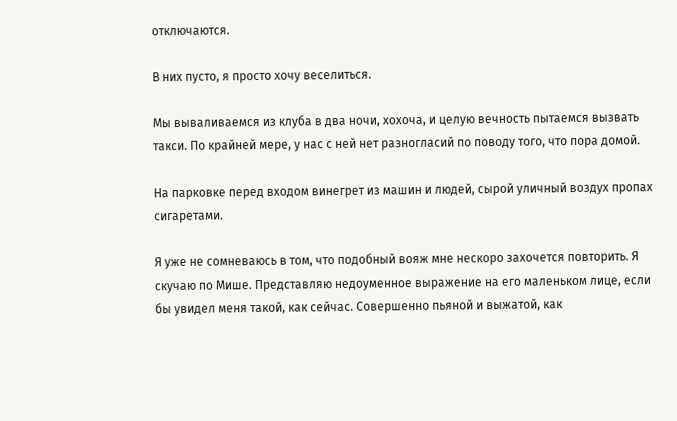отключаются.

В них пусто, я просто хочу веселиться.

Мы вываливаемся из клуба в два ночи, хохоча, и целую вечность пытаемся вызвать такси. По крайней мере, у нас с ней нет разногласий по поводу того, что пора домой.

На парковке перед входом винегрет из машин и людей, сырой уличный воздух пропах сигаретами.

Я уже не сомневаюсь в том, что подобный вояж мне нескоро захочется повторить. Я скучаю по Мише. Представляю недоуменное выражение на его маленьком лице, если бы увидел меня такой, как сейчас. Совершенно пьяной и выжатой, как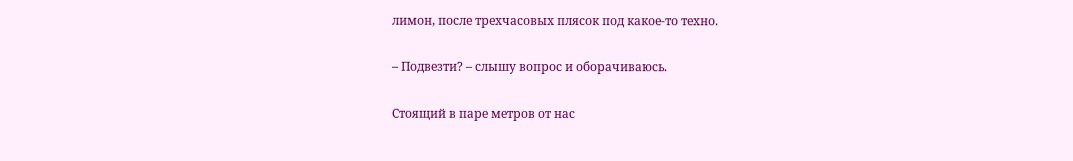лимон, после трехчасовых плясок под какое-то техно.

– Подвезти? – слышу вопрос и оборачиваюсь.

Стоящий в паре метров от нас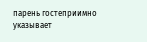парень гостеприимно указывает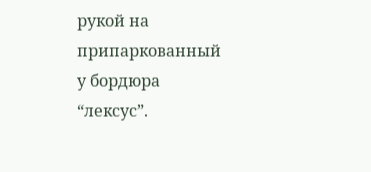рукой на припаркованный у бордюра “лексус”.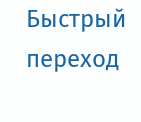Быстрый переход